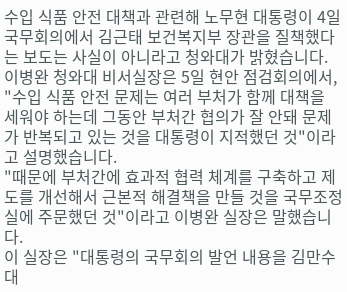수입 식품 안전 대책과 관련해 노무현 대통령이 4일 국무회의에서 김근태 보건복지부 장관을 질책했다는 보도는 사실이 아니라고 청와대가 밝혔습니다.
이병완 청와대 비서실장은 5일 현안 점검회의에서, "수입 식품 안전 문제는 여러 부처가 함께 대책을 세워야 하는데 그동안 부처간 협의가 잘 안돼 문제가 반복되고 있는 것을 대통령이 지적했던 것"이라고 설명했습니다.
"때문에 부처간에 효과적 협력 체계를 구축하고 제도를 개선해서 근본적 해결책을 만들 것을 국무조정실에 주문했던 것"이라고 이병완 실장은 말했습니다.
이 실장은 "대통령의 국무회의 발언 내용을 김만수 대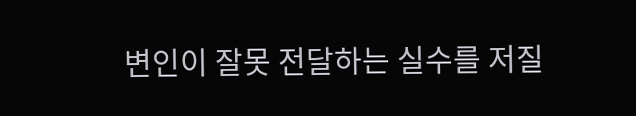변인이 잘못 전달하는 실수를 저질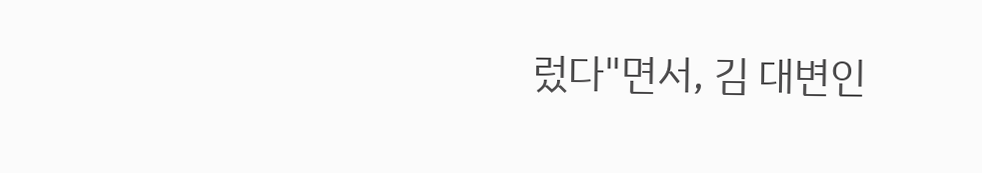렀다"면서, 김 대변인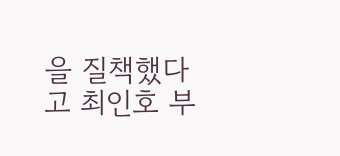을 질책했다고 최인호 부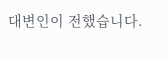대변인이 전했습니다.